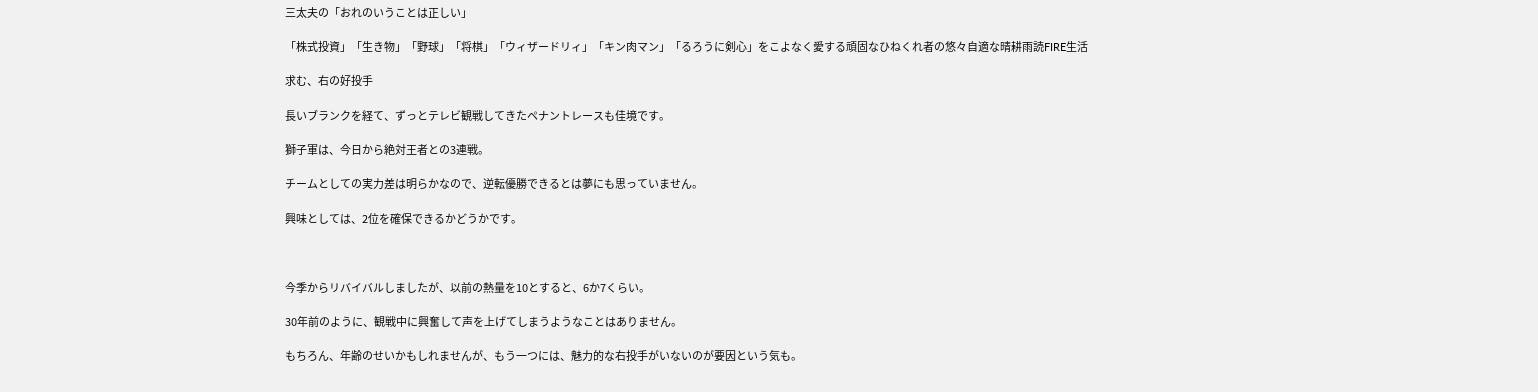三太夫の「おれのいうことは正しい」

「株式投資」「生き物」「野球」「将棋」「ウィザードリィ」「キン肉マン」「るろうに剣心」をこよなく愛する頑固なひねくれ者の悠々自適な晴耕雨読FIRE生活

求む、右の好投手

長いブランクを経て、ずっとテレビ観戦してきたペナントレースも佳境です。

獅子軍は、今日から絶対王者との3連戦。

チームとしての実力差は明らかなので、逆転優勝できるとは夢にも思っていません。

興味としては、2位を確保できるかどうかです。



今季からリバイバルしましたが、以前の熱量を10とすると、6か7くらい。

30年前のように、観戦中に興奮して声を上げてしまうようなことはありません。

もちろん、年齢のせいかもしれませんが、もう一つには、魅力的な右投手がいないのが要因という気も。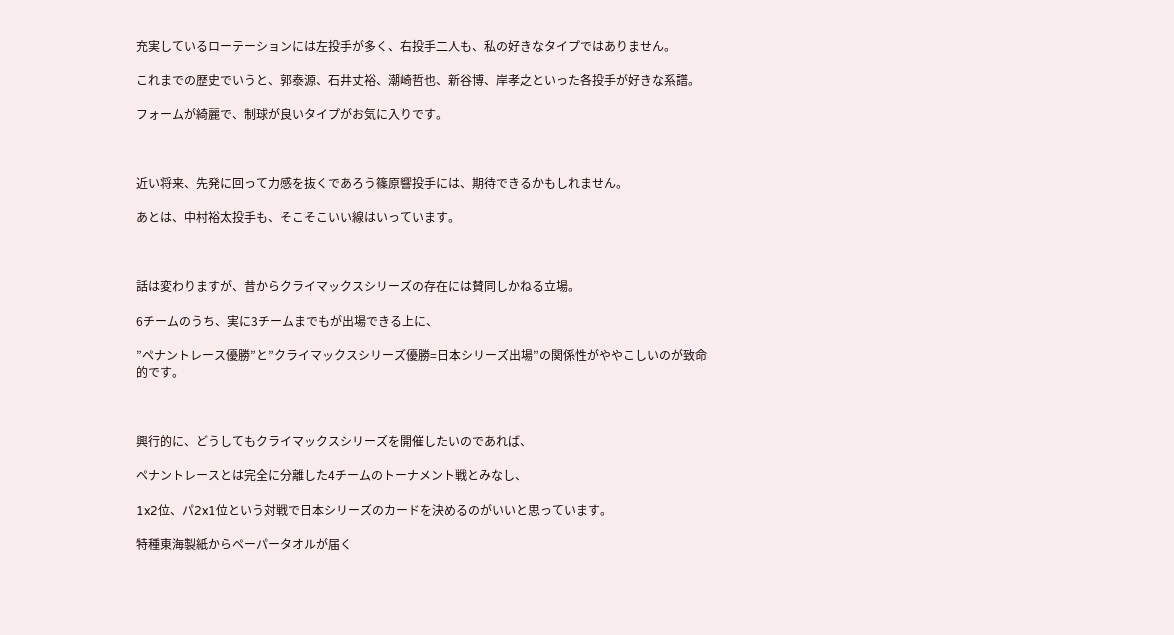充実しているローテーションには左投手が多く、右投手二人も、私の好きなタイプではありません。

これまでの歴史でいうと、郭泰源、石井丈裕、潮崎哲也、新谷博、岸孝之といった各投手が好きな系譜。

フォームが綺麗で、制球が良いタイプがお気に入りです。



近い将来、先発に回って力感を抜くであろう篠原響投手には、期待できるかもしれません。

あとは、中村裕太投手も、そこそこいい線はいっています。



話は変わりますが、昔からクライマックスシリーズの存在には賛同しかねる立場。

6チームのうち、実に3チームまでもが出場できる上に、

”ペナントレース優勝”と”クライマックスシリーズ優勝=日本シリーズ出場”の関係性がややこしいのが致命的です。



興行的に、どうしてもクライマックスシリーズを開催したいのであれば、

ペナントレースとは完全に分離した4チームのトーナメント戦とみなし、

1x2位、パ2x1位という対戦で日本シリーズのカードを決めるのがいいと思っています。

特種東海製紙からペーパータオルが届く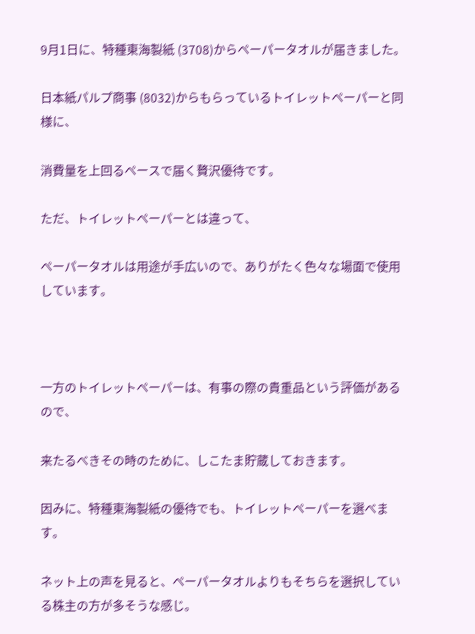9月1日に、特種東海製紙 (3708)からペーパータオルが届きました。

日本紙パルプ商事 (8032)からもらっているトイレットペーパーと同様に、

消費量を上回るペースで届く贅沢優待です。

ただ、トイレットペーパーとは違って、

ペーパータオルは用途が手広いので、ありがたく色々な場面で使用しています。



一方のトイレットペーパーは、有事の際の貴重品という評価があるので、

来たるべきその時のために、しこたま貯蔵しておきます。

因みに、特種東海製紙の優待でも、トイレットペーパーを選べます。

ネット上の声を見ると、ペーパータオルよりもそちらを選択している株主の方が多そうな感じ。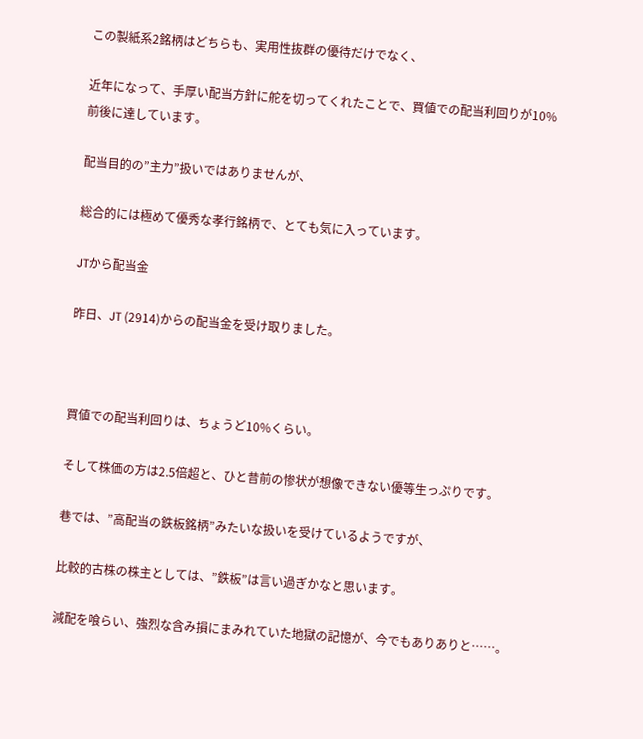この製紙系2銘柄はどちらも、実用性抜群の優待だけでなく、

近年になって、手厚い配当方針に舵を切ってくれたことで、買値での配当利回りが10%前後に達しています。

配当目的の”主力”扱いではありませんが、

総合的には極めて優秀な孝行銘柄で、とても気に入っています。

JTから配当金

昨日、JT (2914)からの配当金を受け取りました。



買値での配当利回りは、ちょうど10%くらい。

そして株価の方は2.5倍超と、ひと昔前の惨状が想像できない優等生っぷりです。

巷では、”高配当の鉄板銘柄”みたいな扱いを受けているようですが、

比較的古株の株主としては、”鉄板”は言い過ぎかなと思います。

減配を喰らい、強烈な含み損にまみれていた地獄の記憶が、今でもありありと……。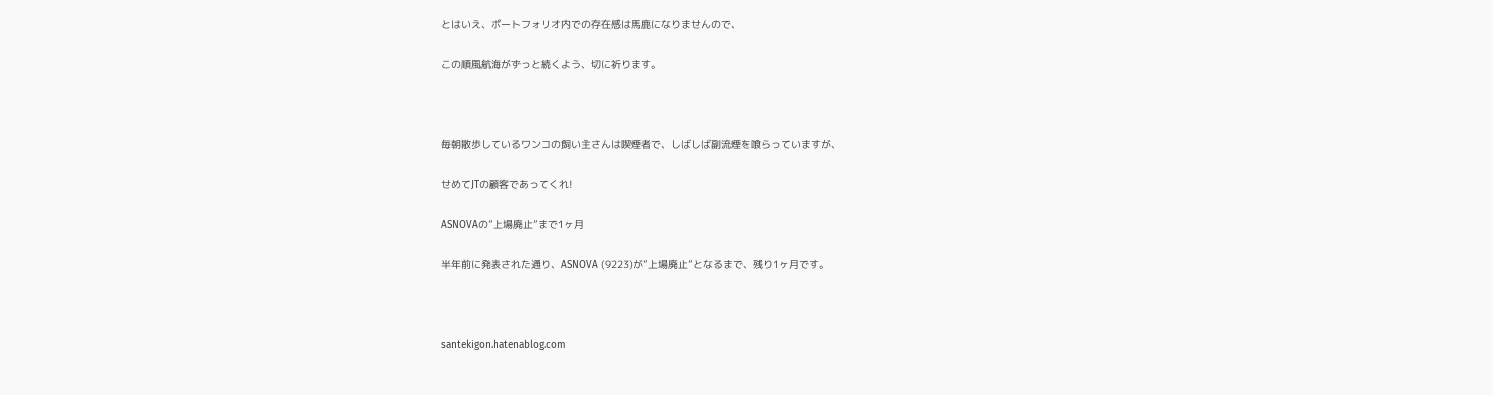とはいえ、ポートフォリオ内での存在感は馬鹿になりませんので、

この順風航海がずっと続くよう、切に祈ります。



毎朝散歩しているワンコの飼い主さんは喫煙者で、しばしば副流煙を喰らっていますが、

せめてJTの顧客であってくれ!

ASNOVAの”上場廃止”まで1ヶ月

半年前に発表された通り、ASNOVA (9223)が”上場廃止”となるまで、残り1ヶ月です。



santekigon.hatenablog.com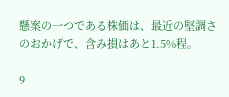懸案の一つである株価は、最近の堅調さのおかげで、含み損はあと1.5%程。

9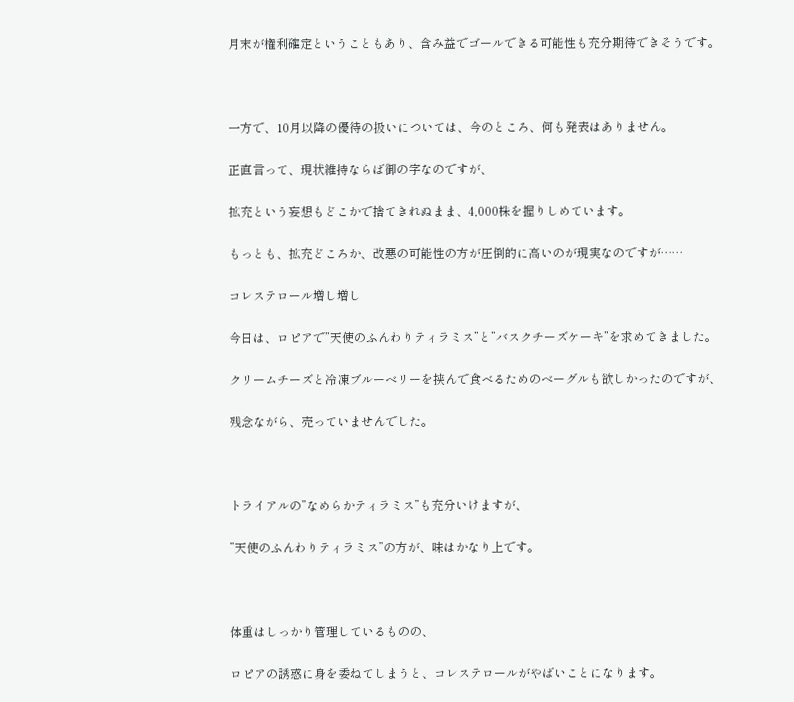月末が権利確定ということもあり、含み益でゴールできる可能性も充分期待できそうです。



一方で、10月以降の優待の扱いについては、今のところ、何も発表はありません。

正直言って、現状維持ならば御の字なのですが、

拡充という妄想もどこかで捨てきれぬまま、4,000株を握りしめています。

もっとも、拡充どころか、改悪の可能性の方が圧倒的に高いのが現実なのですが……

コレステロール増し増し

今日は、ロピアで”天使のふんわりティラミス”と”バスクチーズケーキ”を求めてきました。

クリームチーズと冷凍ブルーベリーを挟んで食べるためのベーグルも欲しかったのですが、

残念ながら、売っていませんでした。



トライアルの”なめらかティラミス”も充分いけますが、

”天使のふんわりティラミス”の方が、味はかなり上です。



体重はしっかり管理しているものの、

ロピアの誘惑に身を委ねてしまうと、コレステロールがやばいことになります。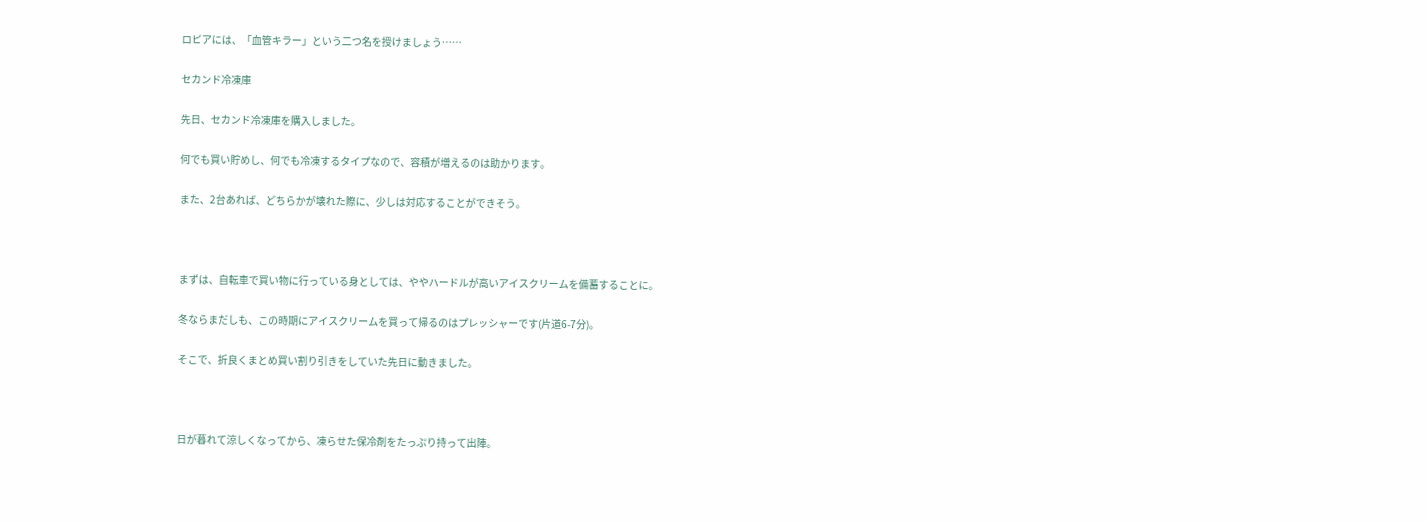ロピアには、「血管キラー」という二つ名を授けましょう……

セカンド冷凍庫

先日、セカンド冷凍庫を購入しました。

何でも買い貯めし、何でも冷凍するタイプなので、容積が増えるのは助かります。

また、2台あれば、どちらかが壊れた際に、少しは対応することができそう。



まずは、自転車で買い物に行っている身としては、ややハードルが高いアイスクリームを備蓄することに。

冬ならまだしも、この時期にアイスクリームを買って帰るのはプレッシャーです(片道6-7分)。

そこで、折良くまとめ買い割り引きをしていた先日に動きました。



日が暮れて涼しくなってから、凍らせた保冷剤をたっぷり持って出陣。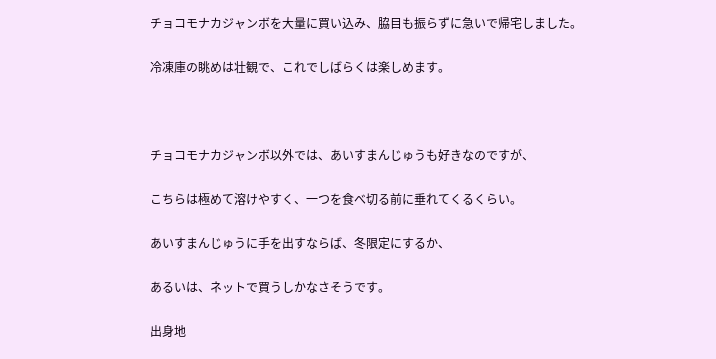チョコモナカジャンボを大量に買い込み、脇目も振らずに急いで帰宅しました。

冷凍庫の眺めは壮観で、これでしばらくは楽しめます。



チョコモナカジャンボ以外では、あいすまんじゅうも好きなのですが、

こちらは極めて溶けやすく、一つを食べ切る前に垂れてくるくらい。

あいすまんじゅうに手を出すならば、冬限定にするか、

あるいは、ネットで買うしかなさそうです。

出身地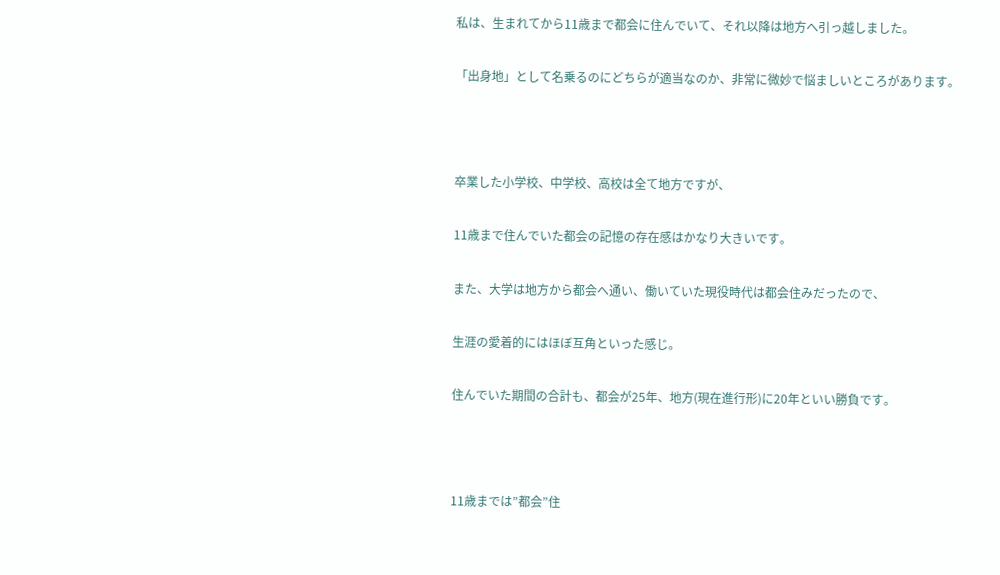私は、生まれてから11歳まで都会に住んでいて、それ以降は地方へ引っ越しました。

「出身地」として名乗るのにどちらが適当なのか、非常に微妙で悩ましいところがあります。



卒業した小学校、中学校、高校は全て地方ですが、

11歳まで住んでいた都会の記憶の存在感はかなり大きいです。

また、大学は地方から都会へ通い、働いていた現役時代は都会住みだったので、

生涯の愛着的にはほぼ互角といった感じ。

住んでいた期間の合計も、都会が25年、地方(現在進行形)に20年といい勝負です。



11歳までは”都会”住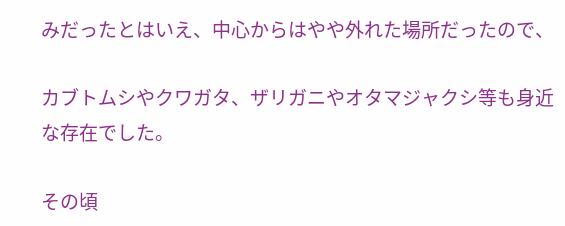みだったとはいえ、中心からはやや外れた場所だったので、

カブトムシやクワガタ、ザリガニやオタマジャクシ等も身近な存在でした。

その頃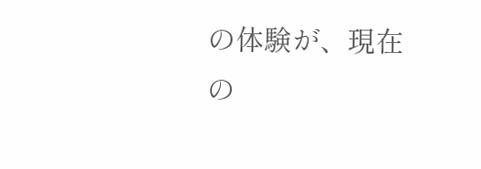の体験が、現在の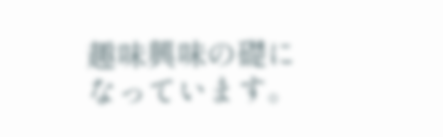趣味興味の礎になっています。